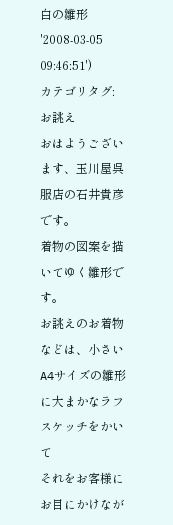白の雛形
'2008-03-05 09:46:51')
カテゴリタグ:
お誂え
おはようございます、玉川屋呉服店の石井貴彦です。
着物の図案を描いてゆく雛形です。
お誂えのお着物などは、小さいA4サイズの雛形に大まかなラフスケッチをかいて
それをお客様にお目にかけなが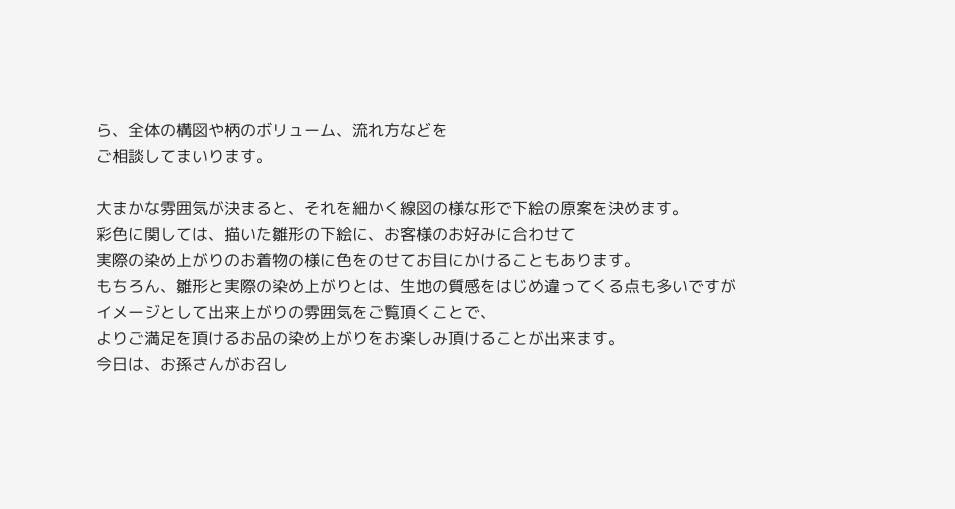ら、全体の構図や柄のボリューム、流れ方などを
ご相談してまいります。

大まかな雰囲気が決まると、それを細かく線図の様な形で下絵の原案を決めます。
彩色に関しては、描いた雛形の下絵に、お客様のお好みに合わせて
実際の染め上がりのお着物の様に色をのせてお目にかけることもあります。
もちろん、雛形と実際の染め上がりとは、生地の質感をはじめ違ってくる点も多いですが
イメージとして出来上がりの雰囲気をご覧頂くことで、
よりご満足を頂けるお品の染め上がりをお楽しみ頂けることが出来ます。
今日は、お孫さんがお召し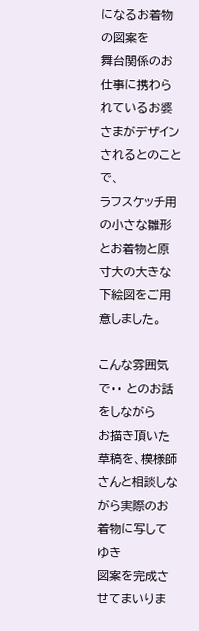になるお着物の図案を
舞台関係のお仕事に携わられているお婆さまがデザインされるとのことで、
ラフスケッチ用の小さな雛形とお着物と原寸大の大きな下絵図をご用意しました。

こんな雰囲気で・・ とのお話をしながら
お描き頂いた草稿を、模様師さんと相談しながら実際のお着物に写してゆき
図案を完成させてまいりま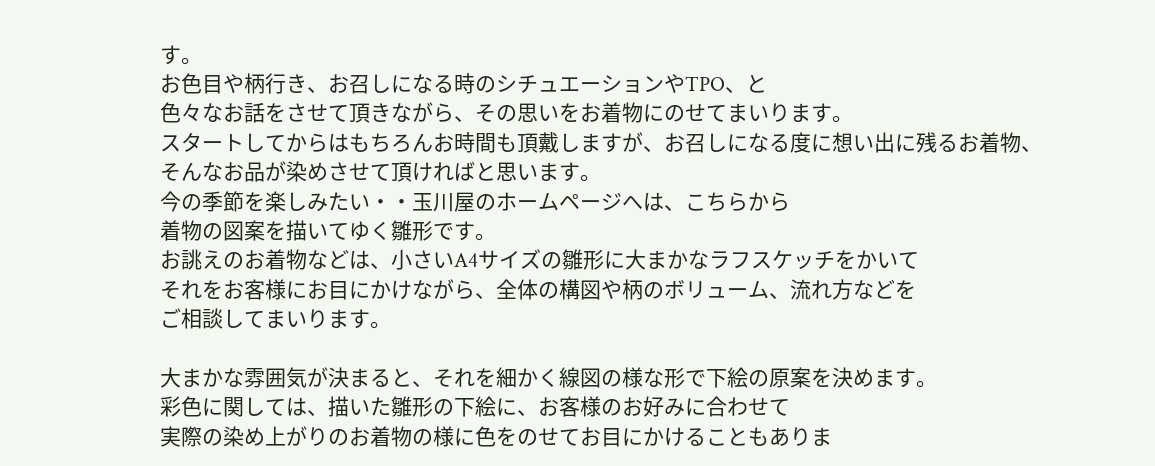す。
お色目や柄行き、お召しになる時のシチュエーションやTPO、と
色々なお話をさせて頂きながら、その思いをお着物にのせてまいります。
スタートしてからはもちろんお時間も頂戴しますが、お召しになる度に想い出に残るお着物、
そんなお品が染めさせて頂ければと思います。
今の季節を楽しみたい・・玉川屋のホームページへは、こちらから
着物の図案を描いてゆく雛形です。
お誂えのお着物などは、小さいA4サイズの雛形に大まかなラフスケッチをかいて
それをお客様にお目にかけながら、全体の構図や柄のボリューム、流れ方などを
ご相談してまいります。

大まかな雰囲気が決まると、それを細かく線図の様な形で下絵の原案を決めます。
彩色に関しては、描いた雛形の下絵に、お客様のお好みに合わせて
実際の染め上がりのお着物の様に色をのせてお目にかけることもありま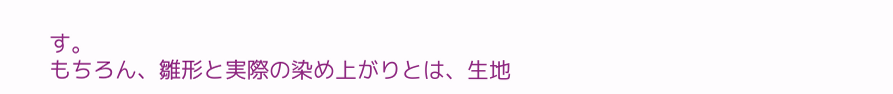す。
もちろん、雛形と実際の染め上がりとは、生地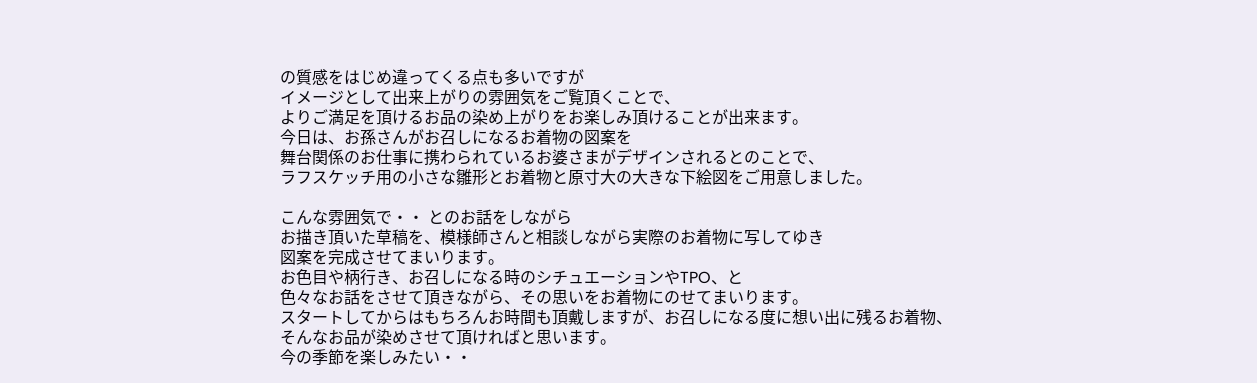の質感をはじめ違ってくる点も多いですが
イメージとして出来上がりの雰囲気をご覧頂くことで、
よりご満足を頂けるお品の染め上がりをお楽しみ頂けることが出来ます。
今日は、お孫さんがお召しになるお着物の図案を
舞台関係のお仕事に携わられているお婆さまがデザインされるとのことで、
ラフスケッチ用の小さな雛形とお着物と原寸大の大きな下絵図をご用意しました。

こんな雰囲気で・・ とのお話をしながら
お描き頂いた草稿を、模様師さんと相談しながら実際のお着物に写してゆき
図案を完成させてまいります。
お色目や柄行き、お召しになる時のシチュエーションやTPO、と
色々なお話をさせて頂きながら、その思いをお着物にのせてまいります。
スタートしてからはもちろんお時間も頂戴しますが、お召しになる度に想い出に残るお着物、
そんなお品が染めさせて頂ければと思います。
今の季節を楽しみたい・・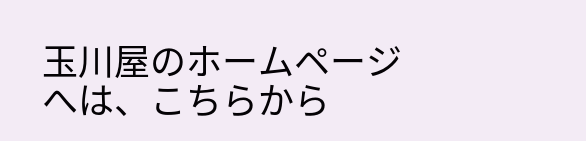玉川屋のホームページへは、こちらから